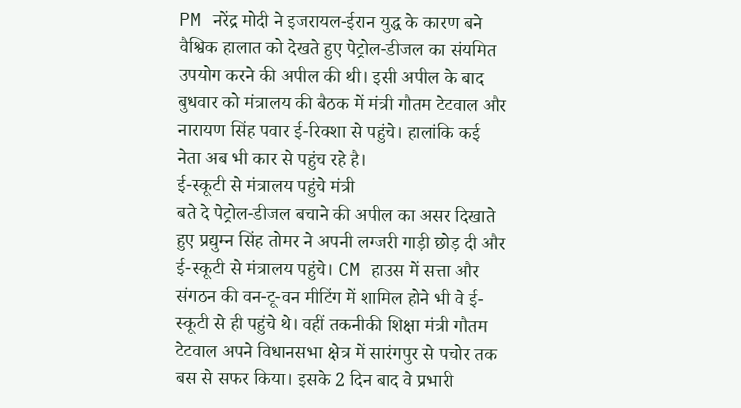PM नरेंद्र मोदी ने इजरायल-ईरान युद्ध के कारण बने वैश्विक हालात को देखते हुए पेट्रोल-डीजल का संयमित उपयोग करने की अपील की थी। इसी अपील के बाद बुधवार को मंत्रालय की बैठक में मंत्री गौतम टेटवाल और नारायण सिंह पवार ई-रिक्शा से पहुंचे। हालांकि कई नेता अब भी कार से पहुंच रहे है।
ई-स्कूटी से मंत्रालय पहुंचे मंत्री
बते दे पेट्रोल-डीजल बचाने की अपील का असर दिखाते हुए प्रद्युम्न सिंह तोमर ने अपनी लग्जरी गाड़ी छोड़ दी और ई-स्कूटी से मंत्रालय पहुंचे। CM हाउस में सत्ता और संगठन की वन-टू-वन मीटिंग में शामिल होने भी वे ई-स्कूटी से ही पहुंचे थे। वहीं तकनीकी शिक्षा मंत्री गौतम टेटवाल अपने विधानसभा क्षेत्र में सारंगपुर से पचोर तक बस से सफर किया। इसके 2 दिन बाद वे प्रभारी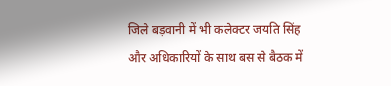जिले बड़वानी में भी कलेक्टर जयति सिंह और अधिकारियों के साथ बस से बैठक में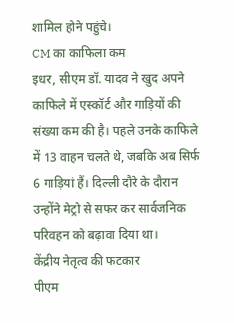शामिल होने पहुंचे।
CM का काफिला कम
इधर, सीएम डॉ. यादव ने खुद अपने काफिले में एस्कॉर्ट और गाड़ियों की संख्या कम की है। पहले उनके काफिले में 13 वाहन चलते थे, जबकि अब सिर्फ 6 गाड़ियां हैं। दिल्ली दौरे के दौरान उन्होंने मेट्रो से सफर कर सार्वजनिक परिवहन को बढ़ावा दिया था।
केंद्रीय नेतृत्व की फटकार
पीएम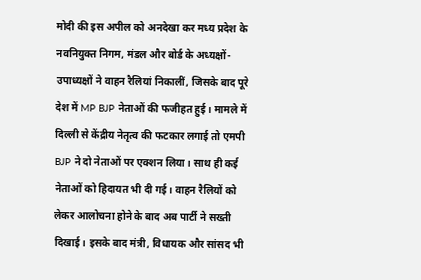मोदी की इस अपील को अनदेखा कर मध्य प्रदेश के नवनियुक्त निगम, मंडल और बोर्ड के अध्यक्षों-उपाध्यक्षों ने वाहन रैलियां निकालीं, जिसके बाद पूरे देश में MP BJP नेताओं की फजीहत हुई। मामले में दिल्ली से केंद्रीय नेतृत्व की फटकार लगाई तो एमपी BJP ने दो नेताओं पर एक्शन लिया। साथ ही कई नेताओं को हिदायत भी दी गई। वाहन रैलियों को लेकर आलोचना होने के बाद अब पार्टी ने सख्ती दिखाई। इसके बाद मंत्री, विधायक और सांसद भी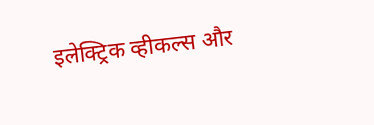इलेक्ट्रिक व्हीकल्स और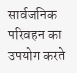सार्वजनिक परिवहन का उपयोग करते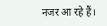नजर आ रहे हैं।